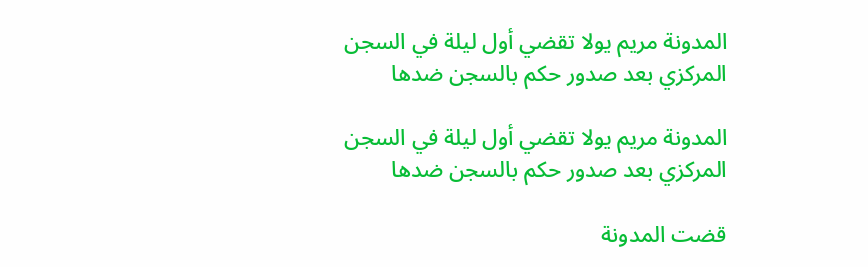المدونة مريم يولا تقضي أول ليلة في السجن المركزي بعد صدور حكم بالسجن ضدها

المدونة مريم يولا تقضي أول ليلة في السجن المركزي بعد صدور حكم بالسجن ضدها

قضت المدونة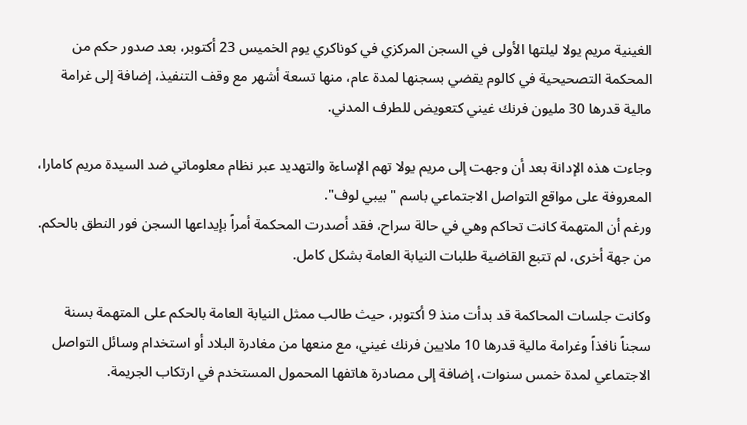الغينية مريم يولا ليلتها الأولى في السجن المركزي في كوناكري يوم الخميس 23 أكتوبر، بعد صدور حكم من المحكمة التصحيحية في كالوم يقضي بسجنها لمدة عام، منها تسعة أشهر مع وقف التنفيذ، إضافة إلى غرامة مالية قدرها 30 مليون فرنك غيني كتعويض للطرف المدني.

وجاءت هذه الإدانة بعد أن وجهت إلى مريم يولا تهم الإساءة والتهديد عبر نظام معلوماتي ضد السيدة مريم كامارا، المعروفة على مواقع التواصل الاجتماعي باسم "بيبي لوف".
ورغم أن المتهمة كانت تحاكم وهي في حالة سراح، فقد أصدرت المحكمة أمراً بإيداعها السجن فور النطق بالحكم.
من جهة أخرى، لم تتبع القاضية طلبات النيابة العامة بشكل كامل.

وكانت جلسات المحاكمة قد بدأت منذ 9 أكتوبر، حيث طالب ممثل النيابة العامة بالحكم على المتهمة بسنة سجناً نافذاً وغرامة مالية قدرها 10 ملايين فرنك غيني، مع منعها من مغادرة البلاد أو استخدام وسائل التواصل الاجتماعي لمدة خمس سنوات، إضافة إلى مصادرة هاتفها المحمول المستخدم في ارتكاب الجريمة.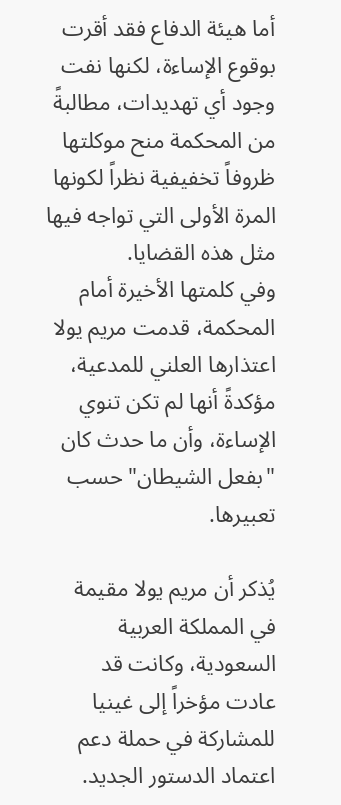أما هيئة الدفاع فقد أقرت بوقوع الإساءة، لكنها نفت وجود أي تهديدات، مطالبةً من المحكمة منح موكلتها ظروفاً تخفيفية نظراً لكونها المرة الأولى التي تواجه فيها مثل هذه القضايا.
وفي كلمتها الأخيرة أمام المحكمة، قدمت مريم يولا اعتذارها العلني للمدعية، مؤكدةً أنها لم تكن تنوي الإساءة، وأن ما حدث كان "بفعل الشيطان" حسب تعبيرها.

يُذكر أن مريم يولا مقيمة في المملكة العربية السعودية، وكانت قد عادت مؤخراً إلى غينيا للمشاركة في حملة دعم اعتماد الدستور الجديد.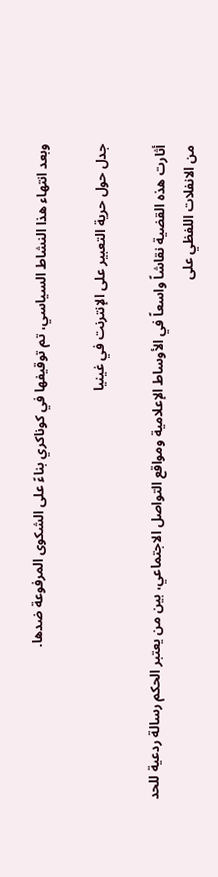وبعد انتهاء هذا النشاط السياسي، تم توقيفها في كوناكري بناءً على الشكوى المرفوعة ضدها.

جدل حول حرية التعبير على الإنترنت في غينيا

أثارت هذه القضية نقاشاً واسعاً في الأوساط الإعلامية ومواقع التواصل الاجتماعي، بين من يعتبر الحكم رسالة ردعية للحد من الانفلات اللفظي على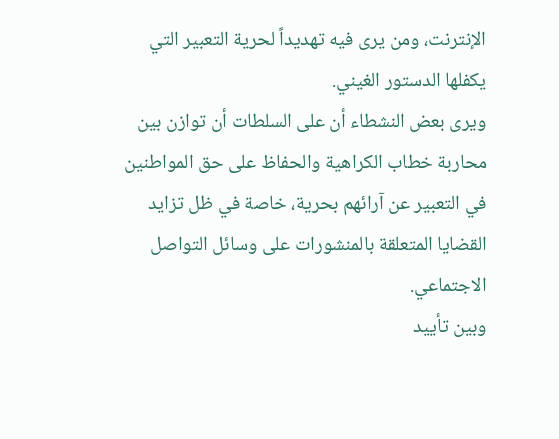الإنترنت، ومن يرى فيه تهديداً لحرية التعبير التي يكفلها الدستور الغيني.
ويرى بعض النشطاء أن على السلطات أن توازن بين محاربة خطاب الكراهية والحفاظ على حق المواطنين في التعبير عن آرائهم بحرية، خاصة في ظل تزايد القضايا المتعلقة بالمنشورات على وسائل التواصل الاجتماعي.
وبين تأييد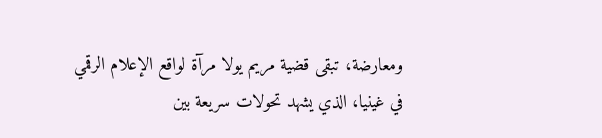ومعارضة، تبقى قضية مريم يولا مرآة لواقع الإعلام الرقمي في غينيا، الذي يشهد تحولات سريعة بين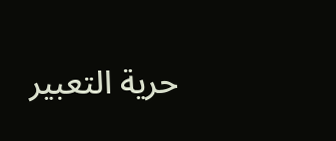حرية التعبير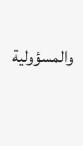والمسؤولية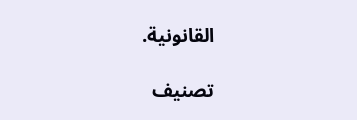القانونية.

تصنيف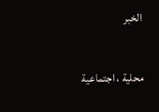الخبر

محلية ، اجتماعية